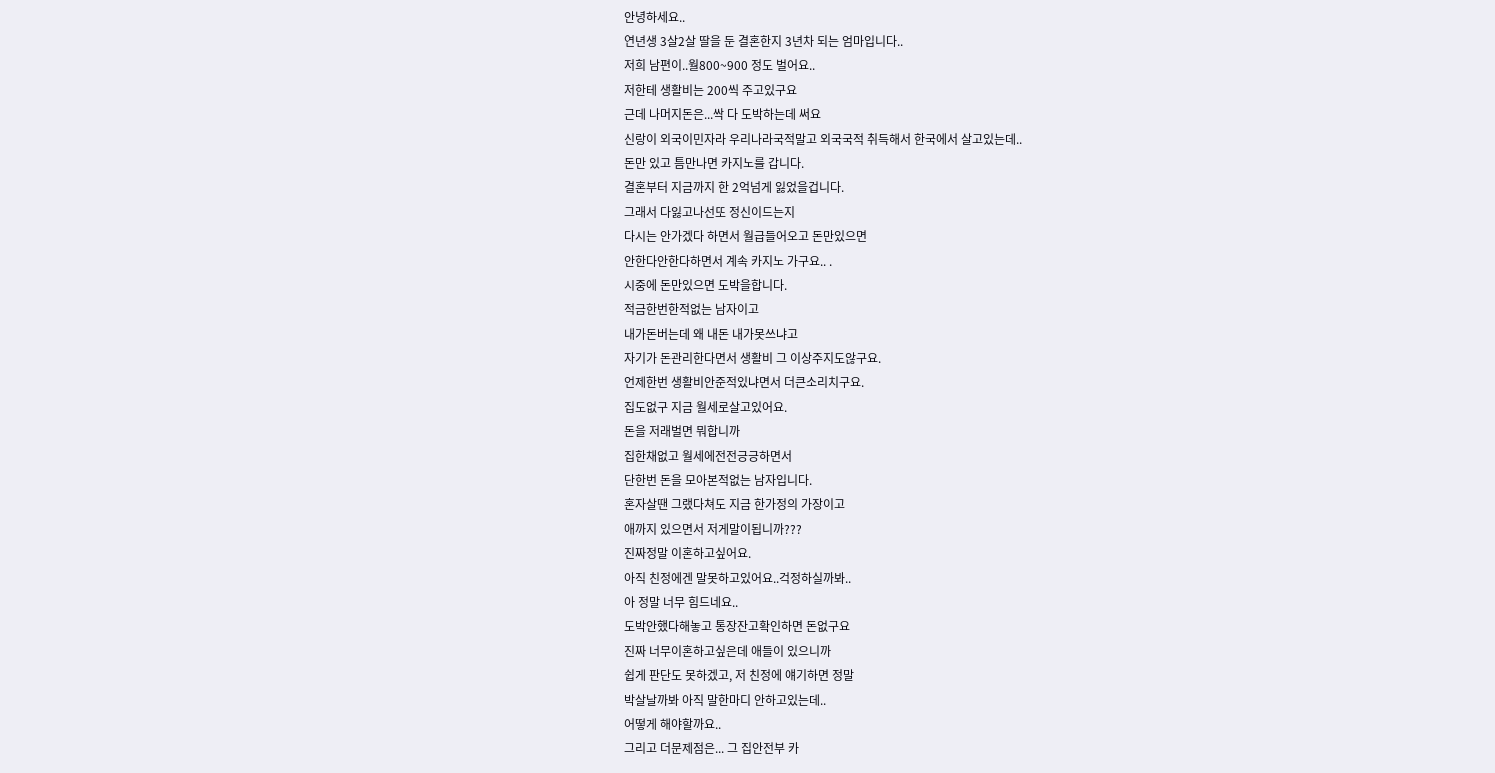안녕하세요..
연년생 3살2살 딸을 둔 결혼한지 3년차 되는 엄마입니다..
저희 남편이..월800~900 정도 벌어요..
저한테 생활비는 200씩 주고있구요
근데 나머지돈은...싹 다 도박하는데 써요
신랑이 외국이민자라 우리나라국적말고 외국국적 취득해서 한국에서 살고있는데..
돈만 있고 틈만나면 카지노를 갑니다.
결혼부터 지금까지 한 2억넘게 잃었을겁니다.
그래서 다잃고나선또 정신이드는지
다시는 안가겠다 하면서 월급들어오고 돈만있으면
안한다안한다하면서 계속 카지노 가구요.. .
시중에 돈만있으면 도박을합니다.
적금한번한적없는 남자이고
내가돈버는데 왜 내돈 내가못쓰냐고
자기가 돈관리한다면서 생활비 그 이상주지도않구요.
언제한번 생활비안준적있냐면서 더큰소리치구요.
집도없구 지금 월세로살고있어요.
돈을 저래벌면 뭐합니까
집한채없고 월세에전전긍긍하면서
단한번 돈을 모아본적없는 남자입니다.
혼자살땐 그랬다쳐도 지금 한가정의 가장이고
애까지 있으면서 저게말이됩니까???
진짜정말 이혼하고싶어요.
아직 친정에겐 말못하고있어요..걱정하실까봐..
아 정말 너무 힘드네요..
도박안했다해놓고 통장잔고확인하면 돈없구요
진짜 너무이혼하고싶은데 애들이 있으니까
쉽게 판단도 못하겠고, 저 친정에 얘기하면 정말
박살날까봐 아직 말한마디 안하고있는데..
어떻게 해야할까요..
그리고 더문제점은... 그 집안전부 카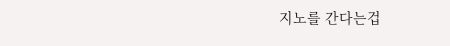지노를 간다는겁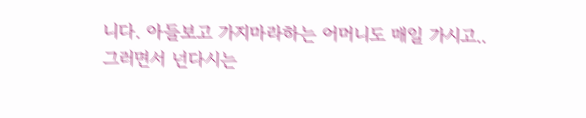니다. 아들보고 가지마라하는 어머니도 매일 가시고..
그러면서 넌다시는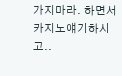가지마라. 하면서 카지노얘기하시고..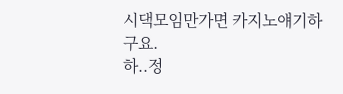시댁모임만가면 카지노얘기하구요.
하..정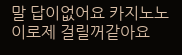말 답이없어요 카지노노이로제 걸릴꺼같아요